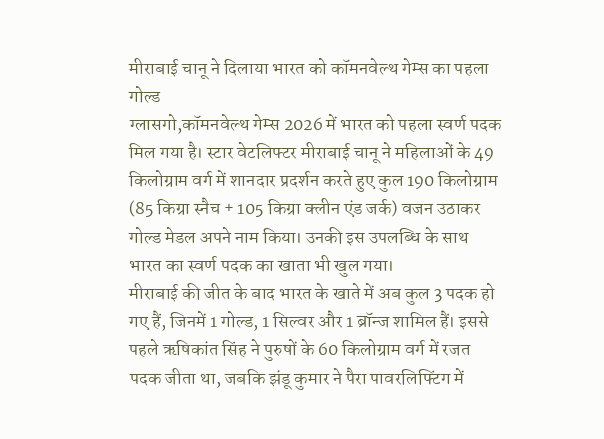मीराबाई चानू ने दिलाया भारत को कॉमनवेल्थ गेम्स का पहला गोल्ड
ग्लासगो,कॉमनवेल्थ गेम्स 2026 में भारत को पहला स्वर्ण पदक मिल गया है। स्टार वेटलिफ्टर मीराबाई चानू ने महिलाओं के 49 किलोग्राम वर्ग में शानदार प्रदर्शन करते हुए कुल 190 किलोग्राम (85 किग्रा स्नैच + 105 किग्रा क्लीन एंड जर्क) वजन उठाकर गोल्ड मेडल अपने नाम किया। उनकी इस उपलब्धि के साथ भारत का स्वर्ण पदक का खाता भी खुल गया।
मीराबाई की जीत के बाद भारत के खाते में अब कुल 3 पदक हो गए हैं, जिनमें 1 गोल्ड, 1 सिल्वर और 1 ब्रॉन्ज शामिल हैं। इससे पहले ऋषिकांत सिंह ने पुरुषों के 60 किलोग्राम वर्ग में रजत पदक जीता था, जबकि झंडू कुमार ने पैरा पावरलिफ्टिंग में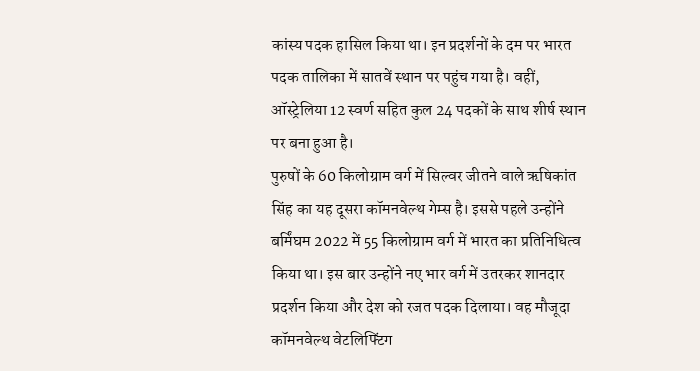कांस्य पदक हासिल किया था। इन प्रदर्शनों के दम पर भारत पदक तालिका में सातवें स्थान पर पहुंच गया है। वहीं, ऑस्ट्रेलिया 12 स्वर्ण सहित कुल 24 पदकों के साथ शीर्ष स्थान पर बना हुआ है।
पुरुषों के 60 किलोग्राम वर्ग में सिल्वर जीतने वाले ऋषिकांत सिंह का यह दूसरा कॉमनवेल्थ गेम्स है। इससे पहले उन्होंने बर्मिंघम 2022 में 55 किलोग्राम वर्ग में भारत का प्रतिनिधित्व किया था। इस बार उन्होंने नए भार वर्ग में उतरकर शानदार प्रदर्शन किया और देश को रजत पदक दिलाया। वह मौजूदा कॉमनवेल्थ वेटलिफ्टिंग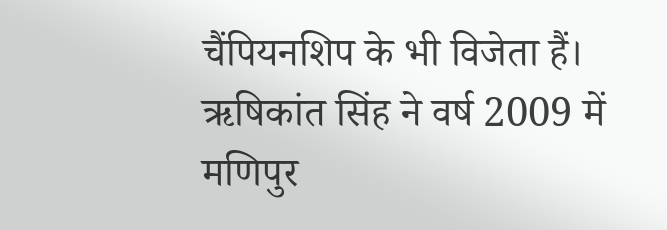चैंपियनशिप के भी विजेता हैं। ऋषिकांत सिंह ने वर्ष 2009 में मणिपुर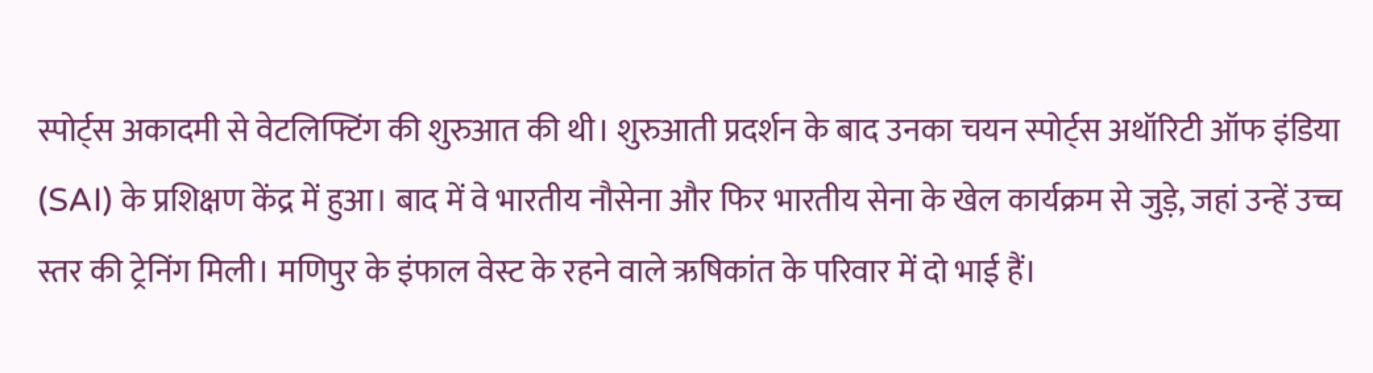स्पोर्ट्स अकादमी से वेटलिफ्टिंग की शुरुआत की थी। शुरुआती प्रदर्शन के बाद उनका चयन स्पोर्ट्स अथॉरिटी ऑफ इंडिया (SAI) के प्रशिक्षण केंद्र में हुआ। बाद में वे भारतीय नौसेना और फिर भारतीय सेना के खेल कार्यक्रम से जुड़े, जहां उन्हें उच्च स्तर की ट्रेनिंग मिली। मणिपुर के इंफाल वेस्ट के रहने वाले ऋषिकांत के परिवार में दो भाई हैं।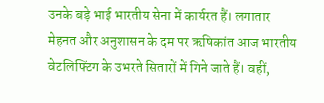उनके बड़े भाई भारतीय सेना में कार्यरत हैं। लगातार मेहनत और अनुशासन के दम पर ऋषिकांत आज भारतीय वेटलिफ्टिंग के उभरते सितारों में गिने जाते हैं। वहीं,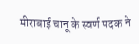मीराबाई चानू के स्वर्ण पदक ने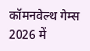कॉमनवेल्थ गेम्स 2026 में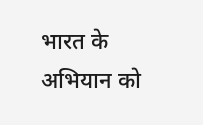भारत के अभियान को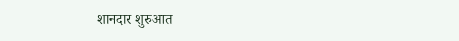शानदार शुरुआत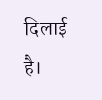दिलाई है।